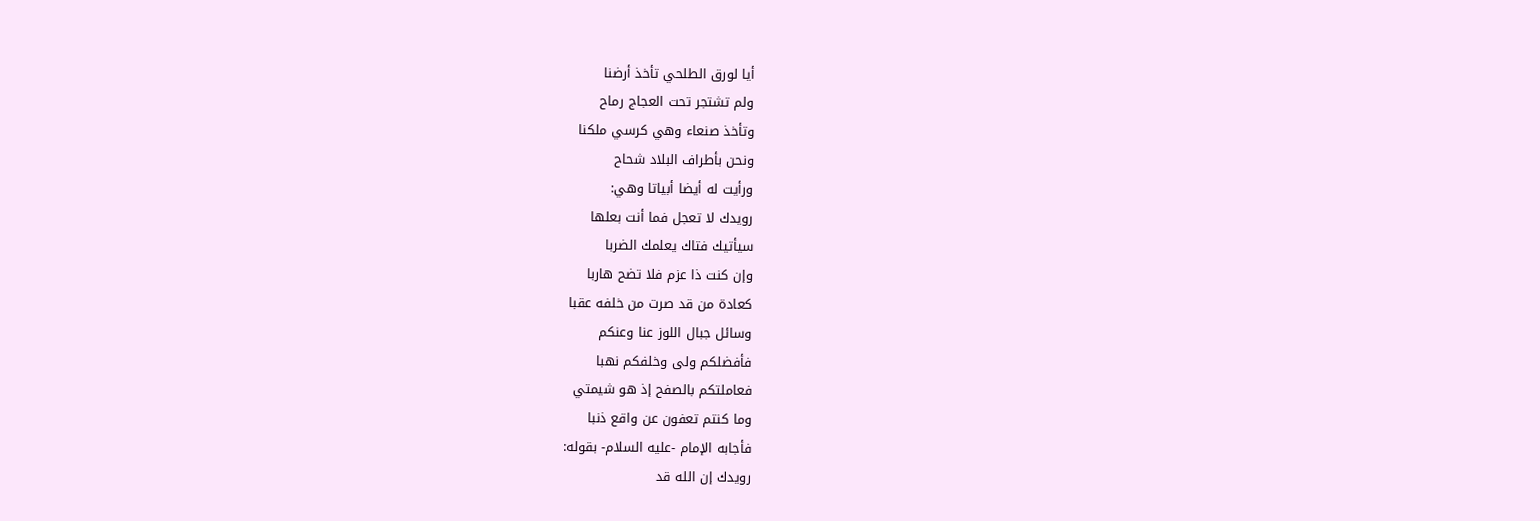أيا لورق الطلحي تأخذ أرضنا
ولم تشتجر تحت العجاج رماح
وتأخذ صنعاء وهي كرسي ملكنا
ونحن بأطراف البلاد شحاح
ورأيت له أيضا أبياتا وهي:
رويدك لا تعجل فما أنت بعلها
سيأتيك فتاك يعلمك الضربا
وإن كنت ذا عزم فلا تضح هاربا
كعادة من قد صرت من خلفه عقبا
وسائل جبال اللوز عنا وعنكم
فأفضلكم ولى وخلفكم نهبا
فعاملتكم بالصفح إذ هو شيمتي
وما كنتم تعفون عن واقع ذنبا
فأجابه الإمام -عليه السلام- بقوله:
رويدك إن الله قد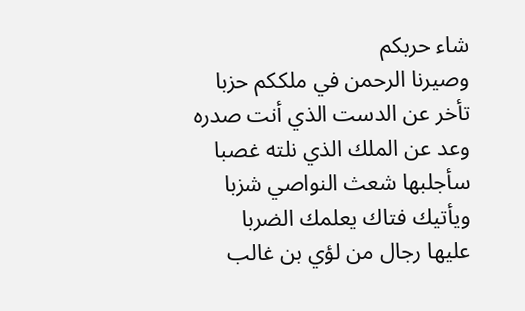شاء حربكم
وصيرنا الرحمن في ملككم حزبا
تأخر عن الدست الذي أنت صدره
وعد عن الملك الذي نلته غصبا
سأجلبها شعث النواصي شزبا
ويأتيك فتاك يعلمك الضربا
عليها رجال من لؤي بن غالب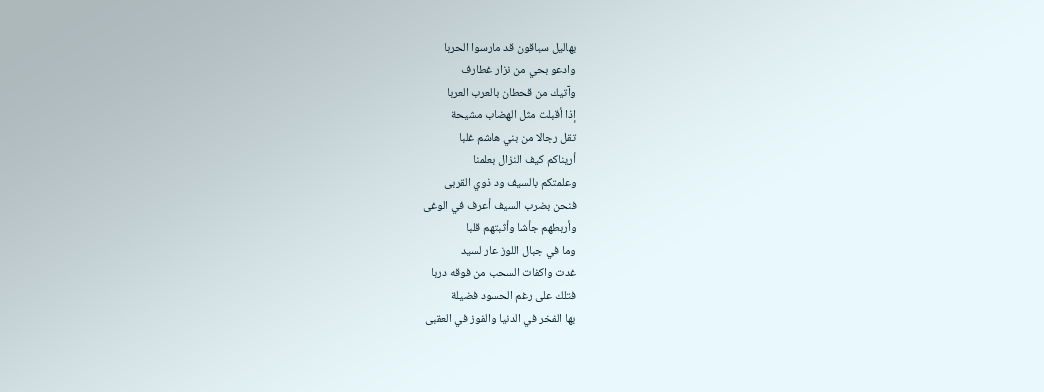بهاليل سباقون قد مارسوا الحربا
وادعو بحي من نزار غطارف
وآتيك من قحطان بالعرب العربا
إذا أقبلت مثل الهضاب مشيحة
تقل رجالا من بني هاشم غلبا
أريناكم كيف النزال بعلمنا
وعلمتكم بالسيف ود ذوي القربى
فنحن بضرب السيف أعرف في الوغى
وأربطهم جأشا وأثبتهم قلبا
وما في جبال اللوز عار لسيد
غدت واكفات السحب من فوقه دربا
فتلك على رغم الحسود فضيلة
بها الفخر في الدنيا والفوز في العقبى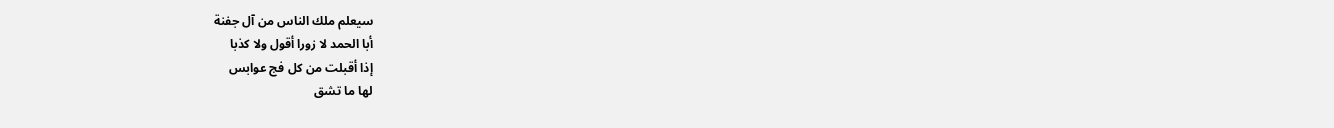سيعلم ملك الناس من آل جفنة
أبا الحمد لا زورا أقول ولا كذبا
إذا أقبلت من كل فج عوابس
لها ما تشق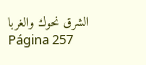الشرق نحوك والغربا
Página 257